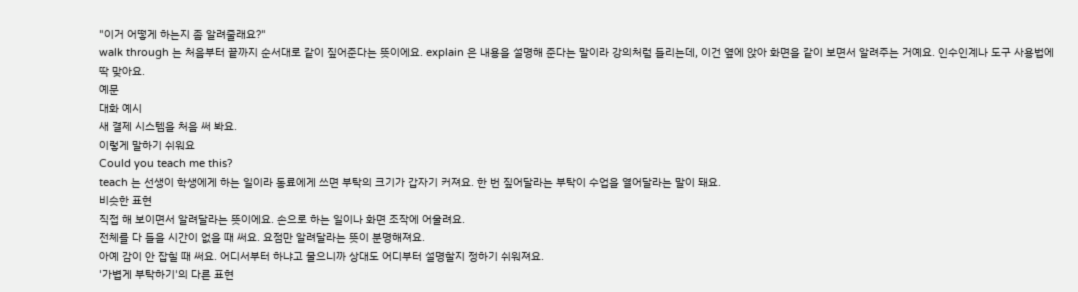"이거 어떻게 하는지 좀 알려줄래요?"
walk through 는 처음부터 끝까지 순서대로 같이 짚어준다는 뜻이에요. explain 은 내용을 설명해 준다는 말이라 강의처럼 들리는데, 이건 옆에 앉아 화면을 같이 보면서 알려주는 거예요. 인수인계나 도구 사용법에 딱 맞아요.
예문
대화 예시
새 결제 시스템을 처음 써 봐요.
이렇게 말하기 쉬워요
Could you teach me this?
teach 는 선생이 학생에게 하는 일이라 동료에게 쓰면 부탁의 크기가 갑자기 커져요. 한 번 짚어달라는 부탁이 수업을 열어달라는 말이 돼요.
비슷한 표현
직접 해 보이면서 알려달라는 뜻이에요. 손으로 하는 일이나 화면 조작에 어울려요.
전체를 다 들을 시간이 없을 때 써요. 요점만 알려달라는 뜻이 분명해져요.
아예 감이 안 잡힐 때 써요. 어디서부터 하냐고 물으니까 상대도 어디부터 설명할지 정하기 쉬워져요.
'가볍게 부탁하기'의 다른 표현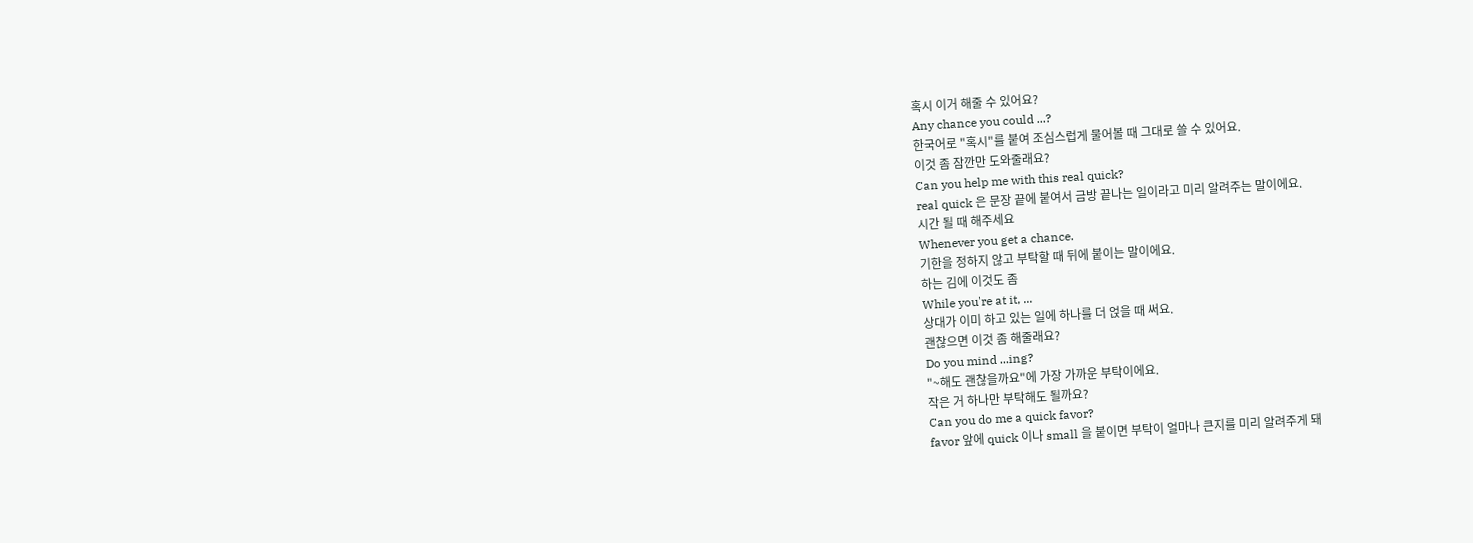혹시 이거 해줄 수 있어요?
Any chance you could ...?
한국어로 "혹시"를 붙여 조심스럽게 물어볼 때 그대로 쓸 수 있어요.
이것 좀 잠깐만 도와줄래요?
Can you help me with this real quick?
real quick 은 문장 끝에 붙여서 금방 끝나는 일이라고 미리 알려주는 말이에요.
시간 될 때 해주세요
Whenever you get a chance.
기한을 정하지 않고 부탁할 때 뒤에 붙이는 말이에요.
하는 김에 이것도 좀
While you're at it, ...
상대가 이미 하고 있는 일에 하나를 더 얹을 때 써요.
괜찮으면 이것 좀 해줄래요?
Do you mind ...ing?
"~해도 괜찮을까요"에 가장 가까운 부탁이에요.
작은 거 하나만 부탁해도 될까요?
Can you do me a quick favor?
favor 앞에 quick 이나 small 을 붙이면 부탁이 얼마나 큰지를 미리 알려주게 돼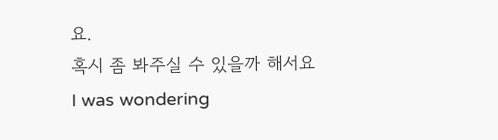요.
혹시 좀 봐주실 수 있을까 해서요
I was wondering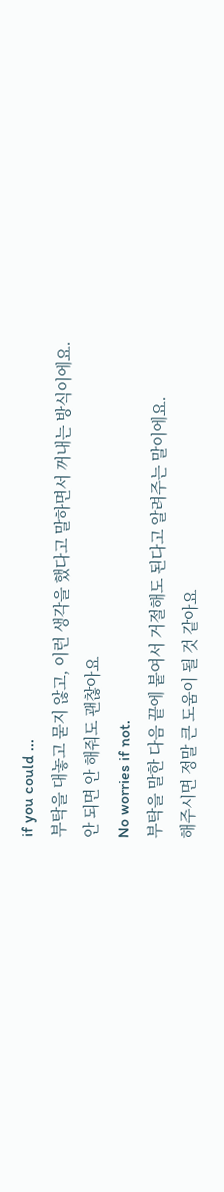if you could ...
부탁을 대놓고 묻지 않고, 이런 생각을 했다고 말하면서 꺼내는 방식이에요.
안 되면 안 해줘도 괜찮아요
No worries if not.
부탁을 말한 다음 끝에 붙여서 거절해도 된다고 알려주는 말이에요.
해주시면 정말 큰 도움이 될 것 같아요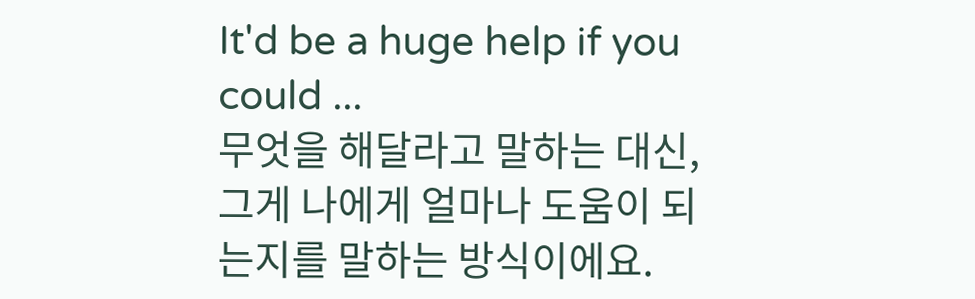It'd be a huge help if you could ...
무엇을 해달라고 말하는 대신, 그게 나에게 얼마나 도움이 되는지를 말하는 방식이에요.